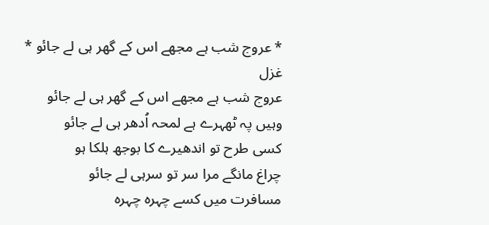* عروج شب ہے مجھے اس کے گھر ہی لے جائو *
غزل
عروج شب ہے مجھے اس کے گھر ہی لے جائو
وہیں پہ ٹھہرے ہے لمحہ اُدھر ہی لے جائو
کسی طرح تو اندھیرے کا بوجھ ہلکا ہو
چراغ مانگے مرا سر تو سرہی لے جائو
مسافرت میں کسے چہرہ چہرہ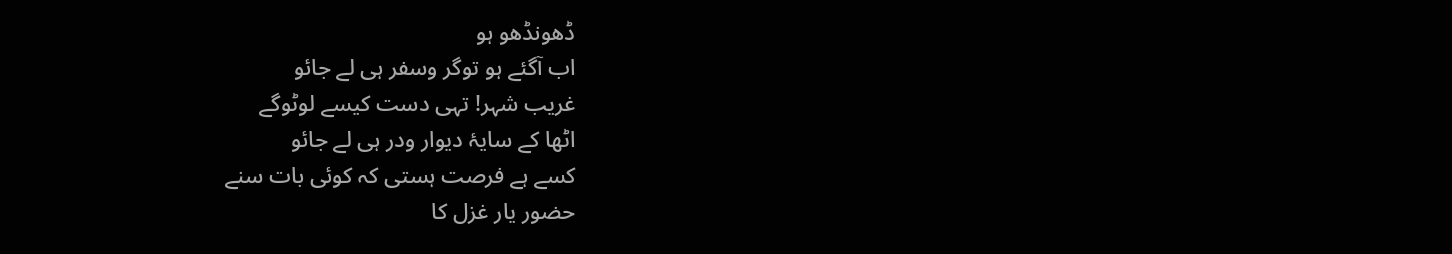ڈھونڈھو ہو
اب آگئے ہو توگر وسفر ہی لے جائو
غریب شہر! تہی دست کیسے لوٹوگے
اٹھا کے سایۂ دیوار ودر ہی لے جائو
کسے ہے فرصت ہستی کہ کوئی بات سنے
حضور یار غزل کا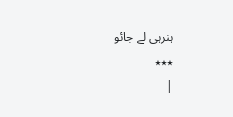ہنرہی لے جائو
٭٭٭
|